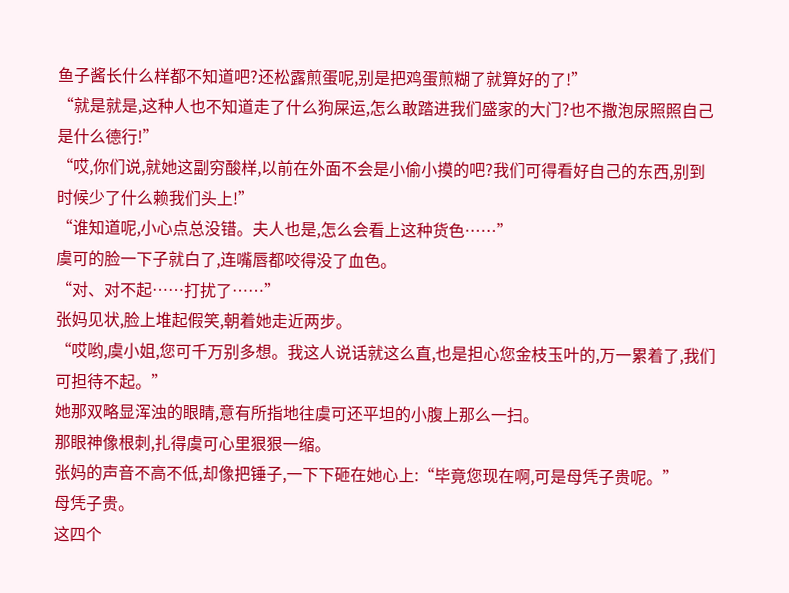鱼子酱长什么样都不知道吧?还松露煎蛋呢,别是把鸡蛋煎糊了就算好的了!”
“就是就是,这种人也不知道走了什么狗屎运,怎么敢踏进我们盛家的大门?也不撒泡尿照照自己是什么德行!”
“哎,你们说,就她这副穷酸样,以前在外面不会是小偷小摸的吧?我们可得看好自己的东西,别到时候少了什么赖我们头上!”
“谁知道呢,小心点总没错。夫人也是,怎么会看上这种货色……”
虞可的脸一下子就白了,连嘴唇都咬得没了血色。
“对、对不起……打扰了……”
张妈见状,脸上堆起假笑,朝着她走近两步。
“哎哟,虞小姐,您可千万别多想。我这人说话就这么直,也是担心您金枝玉叶的,万一累着了,我们可担待不起。”
她那双略显浑浊的眼睛,意有所指地往虞可还平坦的小腹上那么一扫。
那眼神像根刺,扎得虞可心里狠狠一缩。
张妈的声音不高不低,却像把锤子,一下下砸在她心上:“毕竟您现在啊,可是母凭子贵呢。”
母凭子贵。
这四个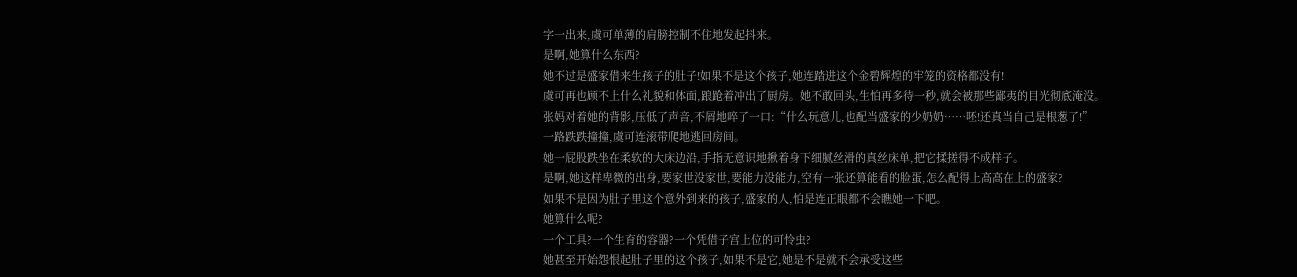字一出来,虞可单薄的肩膀控制不住地发起抖来。
是啊,她算什么东西?
她不过是盛家借来生孩子的肚子!如果不是这个孩子,她连踏进这个金碧辉煌的牢笼的资格都没有!
虞可再也顾不上什么礼貌和体面,踉跄着冲出了厨房。她不敢回头,生怕再多待一秒,就会被那些鄙夷的目光彻底淹没。
张妈对着她的背影,压低了声音,不屑地啐了一口:“什么玩意儿,也配当盛家的少奶奶……呸!还真当自己是根葱了!”
一路跌跌撞撞,虞可连滚带爬地逃回房间。
她一屁股跌坐在柔软的大床边沿,手指无意识地揪着身下细腻丝滑的真丝床单,把它揉搓得不成样子。
是啊,她这样卑微的出身,要家世没家世,要能力没能力,空有一张还算能看的脸蛋,怎么配得上高高在上的盛家?
如果不是因为肚子里这个意外到来的孩子,盛家的人,怕是连正眼都不会瞧她一下吧。
她算什么呢?
一个工具?一个生育的容器?一个凭借子宫上位的可怜虫?
她甚至开始怨恨起肚子里的这个孩子,如果不是它,她是不是就不会承受这些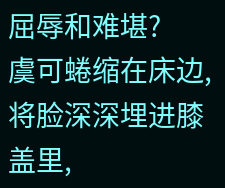屈辱和难堪?
虞可蜷缩在床边,将脸深深埋进膝盖里,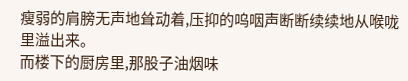瘦弱的肩膀无声地耸动着,压抑的呜咽声断断续续地从喉咙里溢出来。
而楼下的厨房里,那股子油烟味